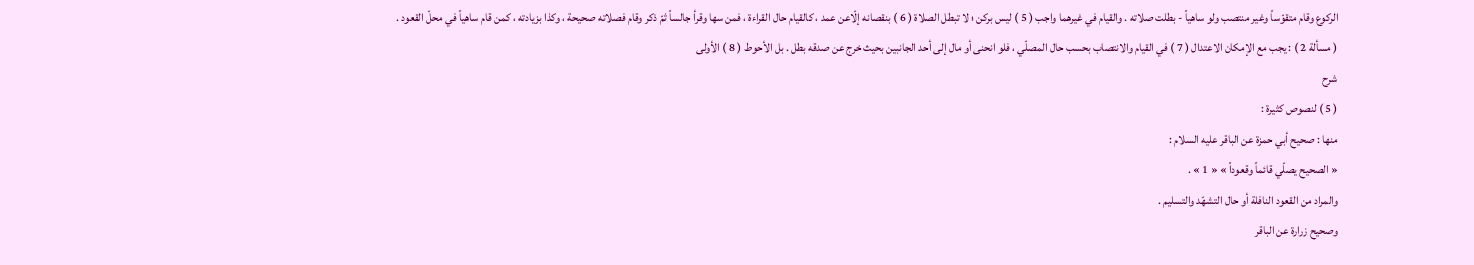الركوع وقام متقوّساً وغير منتصب ولو ساهياً - بطلت صلاته . والقيام في غيرهما واجب ( 5 ) ليس بركن ؛ لا تبطل الصلاة ( 6 ) بنقصانه إلّاعن عمد ، كالقيام حال القراءة ، فمن سها وقرأ جالساً ثمّ ذكر وقام فصلاته صحيحة ، وكذا بزيادته ، كمن قام ساهياً في محلّ القعود .
( مسألة 2 ) : يجب مع الإمكان الاعتدال ( 7 ) في القيام والانتصاب بحسب حال المصلّي ، فلو انحنى أو مال إلى أحد الجانبين بحيث خرج عن صدقه بطل . بل الأحوط ( 8 ) الأولى
شرح
( 5 ) لنصوص كثيرة :
منها : صحيح أبي حمزة عن الباقر عليه السلام :
« الصحيح يصلّي قائماً وقعوداً » « 1 » .
والمراد من القعود النافلة أو حال التشهّد والتسليم .
وصحيح زرارة عن الباقر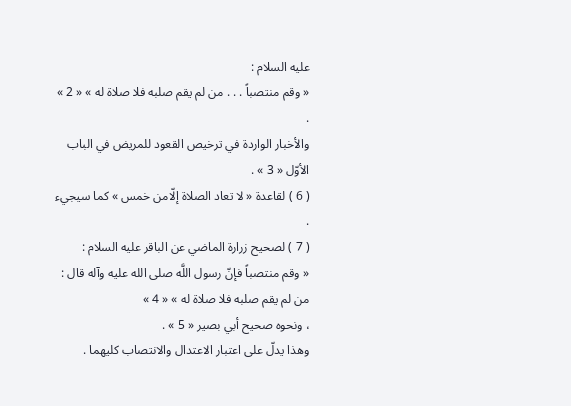عليه السلام :
« وقم منتصباً . . . من لم يقم صلبه فلا صلاة له » « 2 » .
والأخبار الواردة في ترخيص القعود للمريض في الباب الأوّل « 3 » .
( 6 ) لقاعدة « لا تعاد الصلاة إلّامن خمس » كما سيجيء .
( 7 ) لصحيح زرارة الماضي عن الباقر عليه السلام :
« وقم منتصباً فإنّ رسول اللَّه صلى الله عليه وآله قال : من لم يقم صلبه فلا صلاة له » « 4 »
، ونحوه صحيح أبي بصير « 5 » .
وهذا يدلّ على اعتبار الاعتدال والانتصاب كليهما .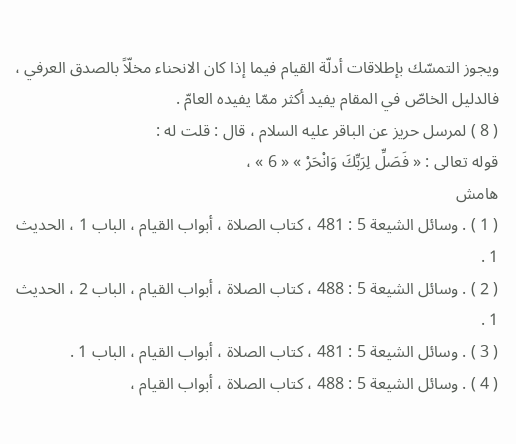ويجوز التمسّك بإطلاقات أدلّة القيام فيما إذا كان الانحناء مخلّاً بالصدق العرفي ، فالدليل الخاصّ في المقام يفيد أكثر ممّا يفيده العامّ .
( 8 ) لمرسل حريز عن الباقر عليه السلام ، قال : قلت له :
قوله تعالى : « فَصَلِّ لِرَبِّكَ وَانْحَرْ » « 6 » ،
هامش
( 1 ) . وسائل الشيعة 5 : 481 ، كتاب الصلاة ، أبواب القيام ، الباب 1 ، الحديث 1 .
( 2 ) . وسائل الشيعة 5 : 488 ، كتاب الصلاة ، أبواب القيام ، الباب 2 ، الحديث 1 .
( 3 ) . وسائل الشيعة 5 : 481 ، كتاب الصلاة ، أبواب القيام ، الباب 1 .
( 4 ) . وسائل الشيعة 5 : 488 ، كتاب الصلاة ، أبواب القيام ،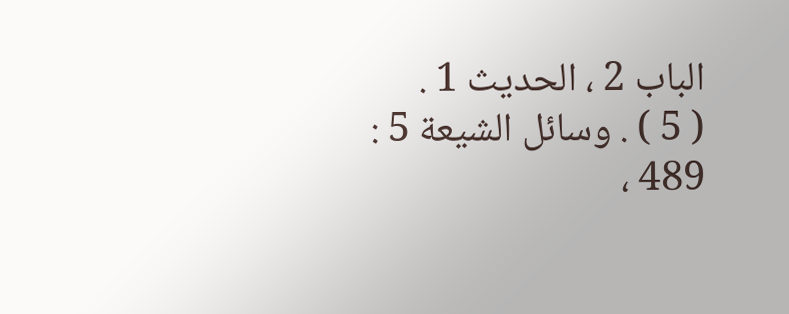الباب 2 ، الحديث 1 .
( 5 ) . وسائل الشيعة 5 : 489 ،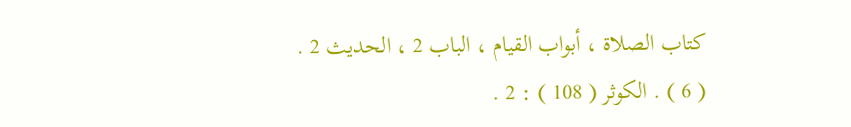كتاب الصلاة ، أبواب القيام ، الباب 2 ، الحديث 2 .
( 6 ) . الكوثر ( 108 ) : 2 .